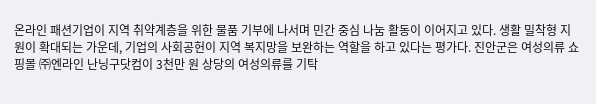온라인 패션기업이 지역 취약계층을 위한 물품 기부에 나서며 민간 중심 나눔 활동이 이어지고 있다. 생활 밀착형 지원이 확대되는 가운데, 기업의 사회공헌이 지역 복지망을 보완하는 역할을 하고 있다는 평가다. 진안군은 여성의류 쇼핑몰 ㈜엔라인 난닝구닷컴이 3천만 원 상당의 여성의류를 기탁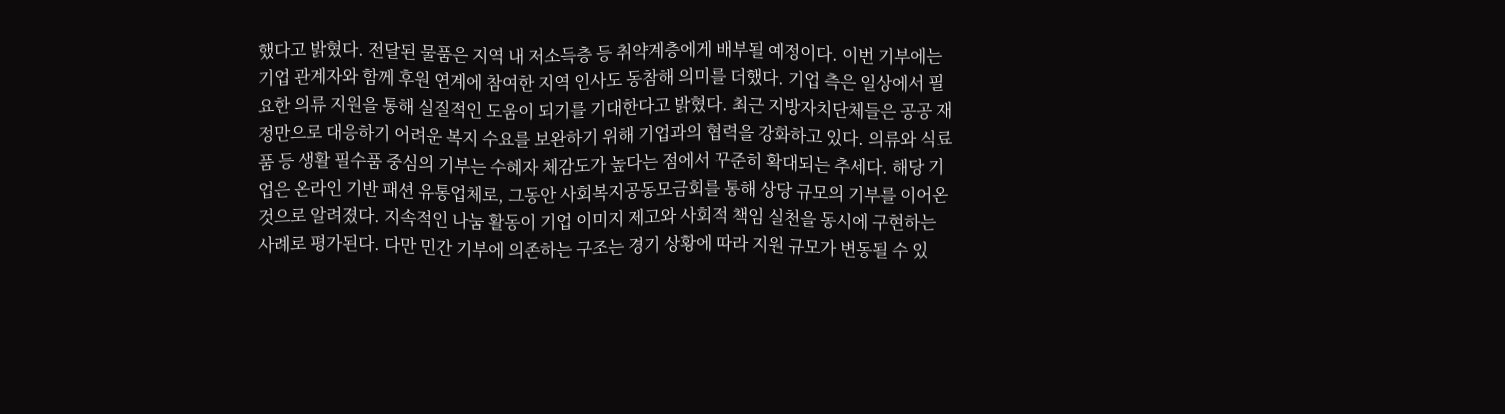했다고 밝혔다. 전달된 물품은 지역 내 저소득층 등 취약계층에게 배부될 예정이다. 이번 기부에는 기업 관계자와 함께 후원 연계에 참여한 지역 인사도 동참해 의미를 더했다. 기업 측은 일상에서 필요한 의류 지원을 통해 실질적인 도움이 되기를 기대한다고 밝혔다. 최근 지방자치단체들은 공공 재정만으로 대응하기 어려운 복지 수요를 보완하기 위해 기업과의 협력을 강화하고 있다. 의류와 식료품 등 생활 필수품 중심의 기부는 수혜자 체감도가 높다는 점에서 꾸준히 확대되는 추세다. 해당 기업은 온라인 기반 패션 유통업체로, 그동안 사회복지공동모금회를 통해 상당 규모의 기부를 이어온 것으로 알려졌다. 지속적인 나눔 활동이 기업 이미지 제고와 사회적 책임 실천을 동시에 구현하는 사례로 평가된다. 다만 민간 기부에 의존하는 구조는 경기 상황에 따라 지원 규모가 변동될 수 있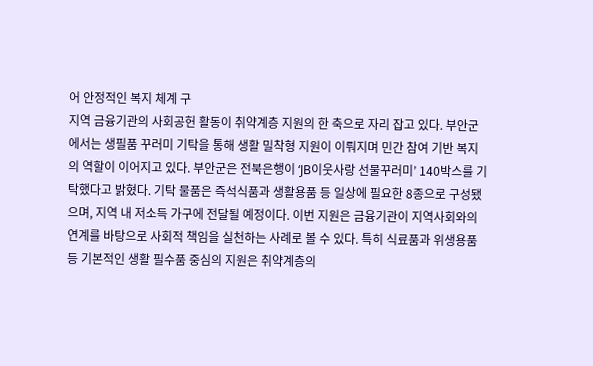어 안정적인 복지 체계 구
지역 금융기관의 사회공헌 활동이 취약계층 지원의 한 축으로 자리 잡고 있다. 부안군에서는 생필품 꾸러미 기탁을 통해 생활 밀착형 지원이 이뤄지며 민간 참여 기반 복지의 역할이 이어지고 있다. 부안군은 전북은행이 ‘JB이웃사랑 선물꾸러미’ 140박스를 기탁했다고 밝혔다. 기탁 물품은 즉석식품과 생활용품 등 일상에 필요한 8종으로 구성됐으며, 지역 내 저소득 가구에 전달될 예정이다. 이번 지원은 금융기관이 지역사회와의 연계를 바탕으로 사회적 책임을 실천하는 사례로 볼 수 있다. 특히 식료품과 위생용품 등 기본적인 생활 필수품 중심의 지원은 취약계층의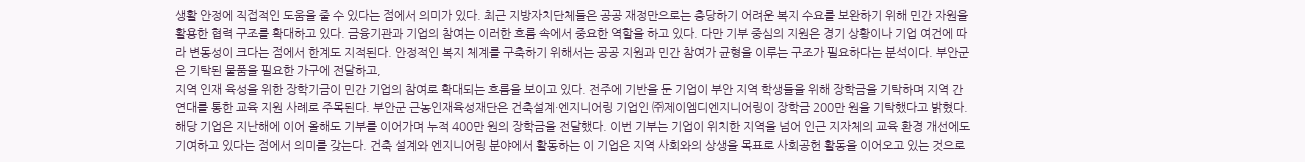생활 안정에 직접적인 도움을 줄 수 있다는 점에서 의미가 있다. 최근 지방자치단체들은 공공 재정만으로는 충당하기 어려운 복지 수요를 보완하기 위해 민간 자원을 활용한 협력 구조를 확대하고 있다. 금융기관과 기업의 참여는 이러한 흐름 속에서 중요한 역할을 하고 있다. 다만 기부 중심의 지원은 경기 상황이나 기업 여건에 따라 변동성이 크다는 점에서 한계도 지적된다. 안정적인 복지 체계를 구축하기 위해서는 공공 지원과 민간 참여가 균형을 이루는 구조가 필요하다는 분석이다. 부안군은 기탁된 물품을 필요한 가구에 전달하고,
지역 인재 육성을 위한 장학기금이 민간 기업의 참여로 확대되는 흐름을 보이고 있다. 전주에 기반을 둔 기업이 부안 지역 학생들을 위해 장학금을 기탁하며 지역 간 연대를 통한 교육 지원 사례로 주목된다. 부안군 근농인재육성재단은 건축설계·엔지니어링 기업인 ㈜제이엠디엔지니어링이 장학금 200만 원을 기탁했다고 밝혔다. 해당 기업은 지난해에 이어 올해도 기부를 이어가며 누적 400만 원의 장학금을 전달했다. 이번 기부는 기업이 위치한 지역을 넘어 인근 지자체의 교육 환경 개선에도 기여하고 있다는 점에서 의미를 갖는다. 건축 설계와 엔지니어링 분야에서 활동하는 이 기업은 지역 사회와의 상생을 목표로 사회공헌 활동을 이어오고 있는 것으로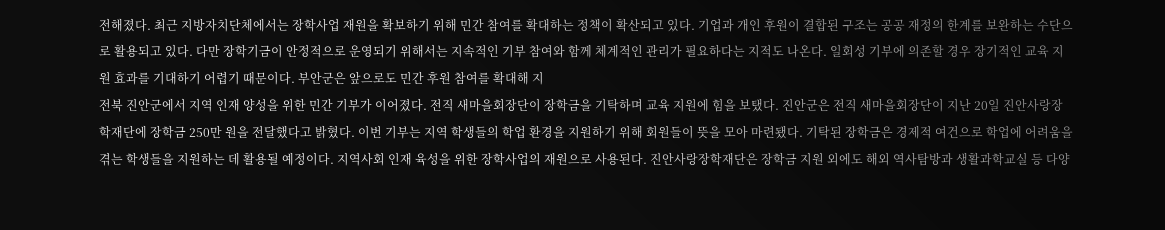전해졌다. 최근 지방자치단체에서는 장학사업 재원을 확보하기 위해 민간 참여를 확대하는 정책이 확산되고 있다. 기업과 개인 후원이 결합된 구조는 공공 재정의 한계를 보완하는 수단으로 활용되고 있다. 다만 장학기금이 안정적으로 운영되기 위해서는 지속적인 기부 참여와 함께 체계적인 관리가 필요하다는 지적도 나온다. 일회성 기부에 의존할 경우 장기적인 교육 지원 효과를 기대하기 어렵기 때문이다. 부안군은 앞으로도 민간 후원 참여를 확대해 지
전북 진안군에서 지역 인재 양성을 위한 민간 기부가 이어졌다. 전직 새마을회장단이 장학금을 기탁하며 교육 지원에 힘을 보탰다. 진안군은 전직 새마을회장단이 지난 20일 진안사랑장학재단에 장학금 250만 원을 전달했다고 밝혔다. 이번 기부는 지역 학생들의 학업 환경을 지원하기 위해 회원들이 뜻을 모아 마련됐다. 기탁된 장학금은 경제적 여건으로 학업에 어려움을 겪는 학생들을 지원하는 데 활용될 예정이다. 지역사회 인재 육성을 위한 장학사업의 재원으로 사용된다. 진안사랑장학재단은 장학금 지원 외에도 해외 역사탐방과 생활과학교실 등 다양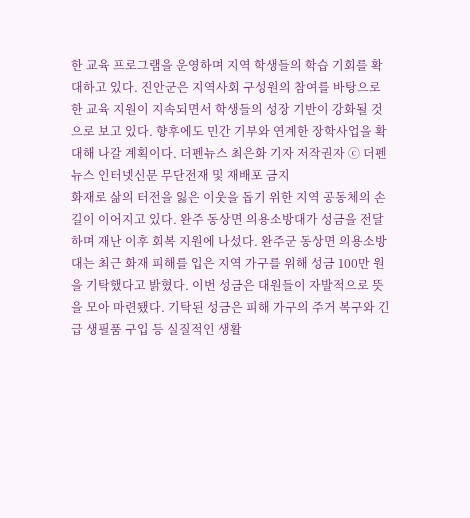한 교육 프로그램을 운영하며 지역 학생들의 학습 기회를 확대하고 있다. 진안군은 지역사회 구성원의 참여를 바탕으로 한 교육 지원이 지속되면서 학생들의 성장 기반이 강화될 것으로 보고 있다. 향후에도 민간 기부와 연계한 장학사업을 확대해 나갈 계획이다. 더펜뉴스 최은화 기자 저작권자 ⓒ 더펜뉴스 인터넷신문 무단전재 및 재배포 금지
화재로 삶의 터전을 잃은 이웃을 돕기 위한 지역 공동체의 손길이 이어지고 있다. 완주 동상면 의용소방대가 성금을 전달하며 재난 이후 회복 지원에 나섰다. 완주군 동상면 의용소방대는 최근 화재 피해를 입은 지역 가구를 위해 성금 100만 원을 기탁했다고 밝혔다. 이번 성금은 대원들이 자발적으로 뜻을 모아 마련됐다. 기탁된 성금은 피해 가구의 주거 복구와 긴급 생필품 구입 등 실질적인 생활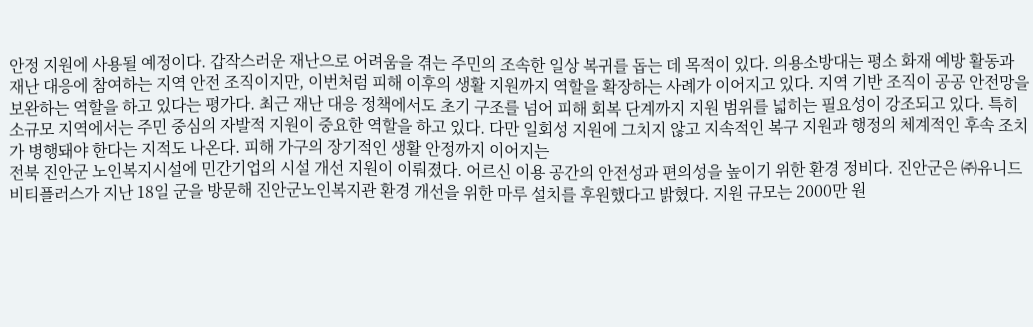안정 지원에 사용될 예정이다. 갑작스러운 재난으로 어려움을 겪는 주민의 조속한 일상 복귀를 돕는 데 목적이 있다. 의용소방대는 평소 화재 예방 활동과 재난 대응에 참여하는 지역 안전 조직이지만, 이번처럼 피해 이후의 생활 지원까지 역할을 확장하는 사례가 이어지고 있다. 지역 기반 조직이 공공 안전망을 보완하는 역할을 하고 있다는 평가다. 최근 재난 대응 정책에서도 초기 구조를 넘어 피해 회복 단계까지 지원 범위를 넓히는 필요성이 강조되고 있다. 특히 소규모 지역에서는 주민 중심의 자발적 지원이 중요한 역할을 하고 있다. 다만 일회성 지원에 그치지 않고 지속적인 복구 지원과 행정의 체계적인 후속 조치가 병행돼야 한다는 지적도 나온다. 피해 가구의 장기적인 생활 안정까지 이어지는
전북 진안군 노인복지시설에 민간기업의 시설 개선 지원이 이뤄졌다. 어르신 이용 공간의 안전성과 편의성을 높이기 위한 환경 정비다. 진안군은 ㈜유니드비티플러스가 지난 18일 군을 방문해 진안군노인복지관 환경 개선을 위한 마루 설치를 후원했다고 밝혔다. 지원 규모는 2000만 원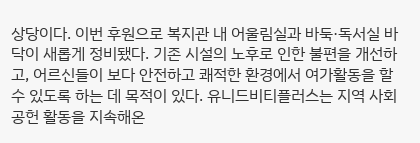상당이다. 이번 후원으로 복지관 내 어울림실과 바둑·독서실 바닥이 새롭게 정비됐다. 기존 시설의 노후로 인한 불편을 개선하고, 어르신들이 보다 안전하고 쾌적한 환경에서 여가활동을 할 수 있도록 하는 데 목적이 있다. 유니드비티플러스는 지역 사회공헌 활동을 지속해온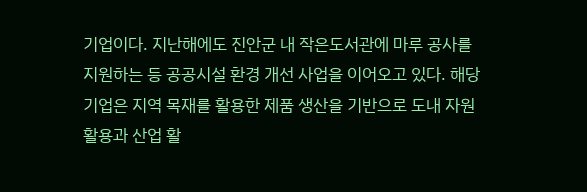기업이다. 지난해에도 진안군 내 작은도서관에 마루 공사를 지원하는 등 공공시설 환경 개선 사업을 이어오고 있다. 해당 기업은 지역 목재를 활용한 제품 생산을 기반으로 도내 자원 활용과 산업 활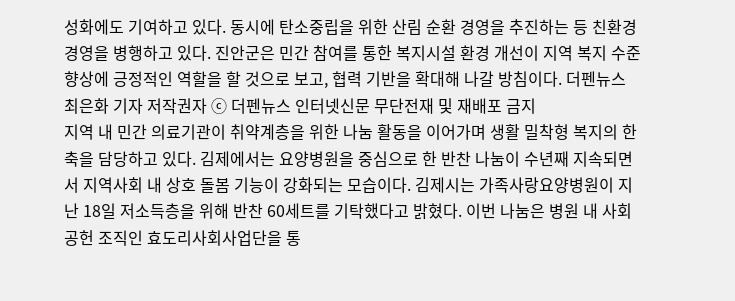성화에도 기여하고 있다. 동시에 탄소중립을 위한 산림 순환 경영을 추진하는 등 친환경 경영을 병행하고 있다. 진안군은 민간 참여를 통한 복지시설 환경 개선이 지역 복지 수준 향상에 긍정적인 역할을 할 것으로 보고, 협력 기반을 확대해 나갈 방침이다. 더펜뉴스 최은화 기자 저작권자 ⓒ 더펜뉴스 인터넷신문 무단전재 및 재배포 금지
지역 내 민간 의료기관이 취약계층을 위한 나눔 활동을 이어가며 생활 밀착형 복지의 한 축을 담당하고 있다. 김제에서는 요양병원을 중심으로 한 반찬 나눔이 수년째 지속되면서 지역사회 내 상호 돌봄 기능이 강화되는 모습이다. 김제시는 가족사랑요양병원이 지난 18일 저소득층을 위해 반찬 60세트를 기탁했다고 밝혔다. 이번 나눔은 병원 내 사회공헌 조직인 효도리사회사업단을 통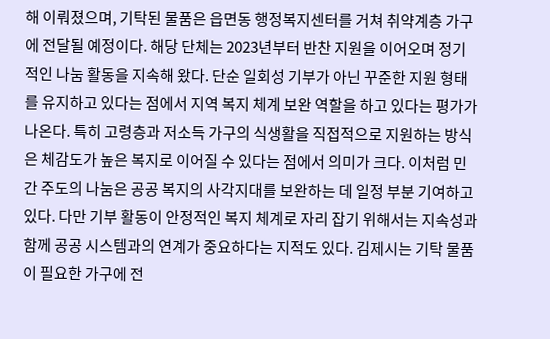해 이뤄졌으며, 기탁된 물품은 읍면동 행정복지센터를 거쳐 취약계층 가구에 전달될 예정이다. 해당 단체는 2023년부터 반찬 지원을 이어오며 정기적인 나눔 활동을 지속해 왔다. 단순 일회성 기부가 아닌 꾸준한 지원 형태를 유지하고 있다는 점에서 지역 복지 체계 보완 역할을 하고 있다는 평가가 나온다. 특히 고령층과 저소득 가구의 식생활을 직접적으로 지원하는 방식은 체감도가 높은 복지로 이어질 수 있다는 점에서 의미가 크다. 이처럼 민간 주도의 나눔은 공공 복지의 사각지대를 보완하는 데 일정 부분 기여하고 있다. 다만 기부 활동이 안정적인 복지 체계로 자리 잡기 위해서는 지속성과 함께 공공 시스템과의 연계가 중요하다는 지적도 있다. 김제시는 기탁 물품이 필요한 가구에 전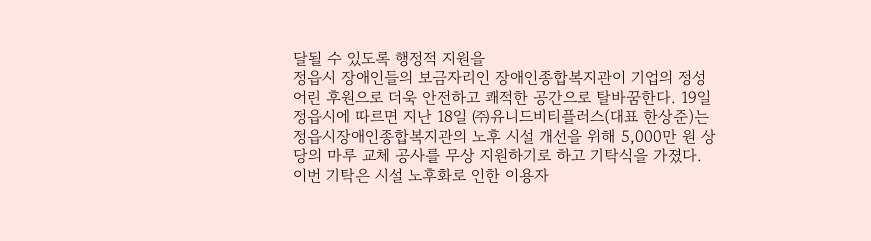달될 수 있도록 행정적 지원을
정읍시 장애인들의 보금자리인 장애인종합복지관이 기업의 정성 어린 후원으로 더욱 안전하고 쾌적한 공간으로 탈바꿈한다. 19일 정읍시에 따르면 지난 18일 ㈜유니드비티플러스(대표 한상준)는 정읍시장애인종합복지관의 노후 시설 개선을 위해 5,000만 원 상당의 마루 교체 공사를 무상 지원하기로 하고 기탁식을 가졌다. 이번 기탁은 시설 노후화로 인한 이용자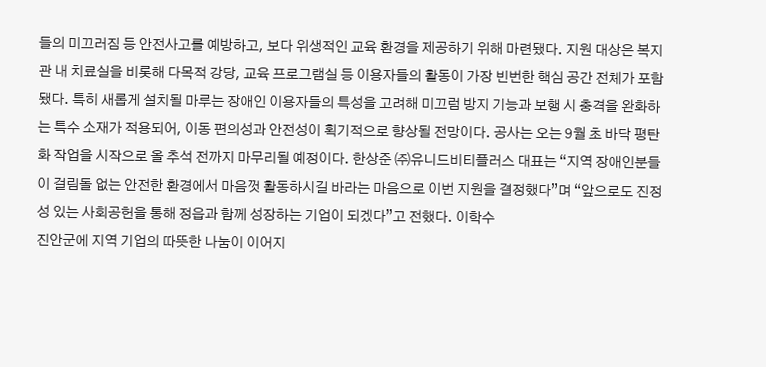들의 미끄러짐 등 안전사고를 예방하고, 보다 위생적인 교육 환경을 제공하기 위해 마련됐다. 지원 대상은 복지관 내 치료실을 비롯해 다목적 강당, 교육 프로그램실 등 이용자들의 활동이 가장 빈번한 핵심 공간 전체가 포함됐다. 특히 새롭게 설치될 마루는 장애인 이용자들의 특성을 고려해 미끄럼 방지 기능과 보행 시 충격을 완화하는 특수 소재가 적용되어, 이동 편의성과 안전성이 획기적으로 향상될 전망이다. 공사는 오는 9월 초 바닥 평탄화 작업을 시작으로 올 추석 전까지 마무리될 예정이다. 한상준 ㈜유니드비티플러스 대표는 “지역 장애인분들이 걸림돌 없는 안전한 환경에서 마음껏 활동하시길 바라는 마음으로 이번 지원을 결정했다”며 “앞으로도 진정성 있는 사회공헌을 통해 정읍과 함께 성장하는 기업이 되겠다”고 전했다. 이학수
진안군에 지역 기업의 따뜻한 나눔이 이어지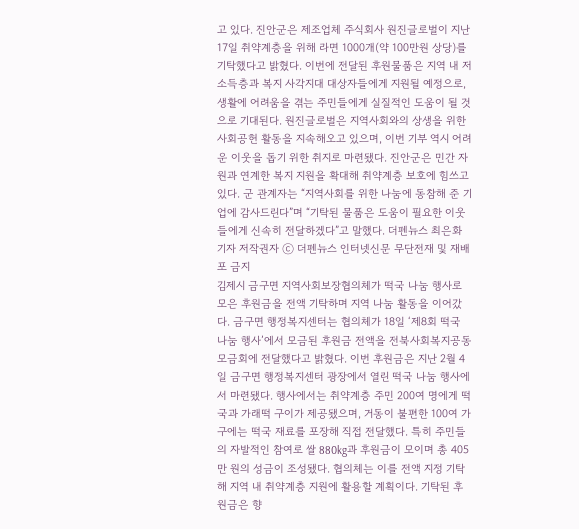고 있다. 진안군은 제조업체 주식회사 원진글로벌이 지난 17일 취약계층을 위해 라면 1000개(약 100만원 상당)를 기탁했다고 밝혔다. 이번에 전달된 후원물품은 지역 내 저소득층과 복지 사각지대 대상자들에게 지원될 예정으로, 생활에 어려움을 겪는 주민들에게 실질적인 도움이 될 것으로 기대된다. 원진글로벌은 지역사회와의 상생을 위한 사회공헌 활동을 지속해오고 있으며, 이번 기부 역시 어려운 이웃을 돕기 위한 취지로 마련됐다. 진안군은 민간 자원과 연계한 복지 지원을 확대해 취약계층 보호에 힘쓰고 있다. 군 관계자는 “지역사회를 위한 나눔에 동참해 준 기업에 감사드린다”며 “기탁된 물품은 도움이 필요한 이웃들에게 신속히 전달하겠다”고 말했다. 더펜뉴스 최은화 기자 저작권자 ⓒ 더펜뉴스 인터넷신문 무단전재 및 재배포 금지
김제시 금구면 지역사회보장협의체가 떡국 나눔 행사로 모은 후원금을 전액 기탁하며 지역 나눔 활동을 이어갔다. 금구면 행정복지센터는 협의체가 18일 ‘제8회 떡국 나눔 행사’에서 모금된 후원금 전액을 전북사회복지공동모금회에 전달했다고 밝혔다. 이번 후원금은 지난 2월 4일 금구면 행정복지센터 광장에서 열린 떡국 나눔 행사에서 마련됐다. 행사에서는 취약계층 주민 200여 명에게 떡국과 가래떡 구이가 제공됐으며, 거동이 불편한 100여 가구에는 떡국 재료를 포장해 직접 전달했다. 특히 주민들의 자발적인 참여로 쌀 880kg과 후원금이 모이며 총 405만 원의 성금이 조성됐다. 협의체는 이를 전액 지정 기탁해 지역 내 취약계층 지원에 활용할 계획이다. 기탁된 후원금은 향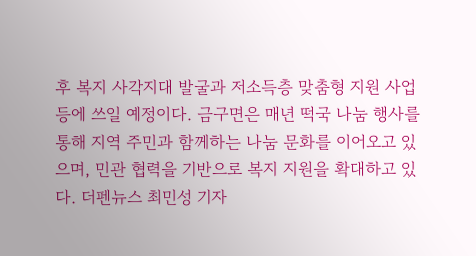후 복지 사각지대 발굴과 저소득층 맞춤형 지원 사업 등에 쓰일 예정이다. 금구면은 매년 떡국 나눔 행사를 통해 지역 주민과 함께하는 나눔 문화를 이어오고 있으며, 민관 협력을 기반으로 복지 지원을 확대하고 있다. 더펜뉴스 최민성 기자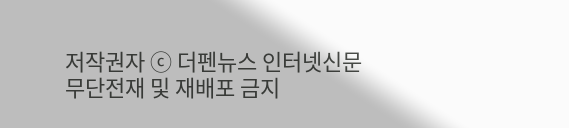저작권자 ⓒ 더펜뉴스 인터넷신문 무단전재 및 재배포 금지